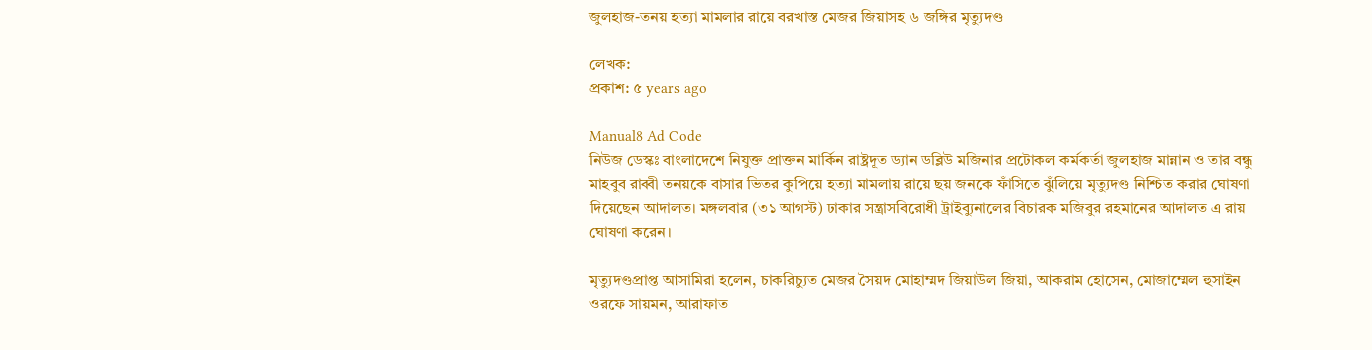জুলহাজ-তনয় হত্যা মামলার রায়ে বরখাস্ত মেজর জিয়াসহ ৬ জঙ্গির মৃত্যুদণ্ড

লেখক:
প্রকাশ: ৫ years ago

Manual8 Ad Code
নিউজ ডেস্কঃ বাংলাদেশে নিযুক্ত প্রাক্তন মার্কিন রাষ্ট্রদূত ড্যান ডব্লিউ মজিনার প্রটোকল কর্মকর্তা জুলহাজ মান্নান ও তার বন্ধু মাহবুব রাব্বী তনয়কে বাসার ভিতর কুপিয়ে হত্যা মামলায় রায়ে ছয় জনকে ফাঁসিতে ঝুঁলিয়ে মৃত্যুদণ্ড নিশ্চিত করার ঘোষণা দিয়েছেন আদালত। মঙ্গলবার (৩১ আগস্ট) ঢাকার সন্ত্রাসবিরোধী ট্রাইব্যুনালের বিচারক মজিবুর রহমানের আদালত এ রায় ঘোষণা করেন।

মৃত্যুদণ্ডপ্রাপ্ত আসামিরা হলেন, চাকরিচ্যুত মেজর সৈয়দ মোহাম্মদ জিয়াউল জিয়া, আকরাম হোসেন, মোজাম্মেল হুসাইন ওরফে সায়মন, আরাফাত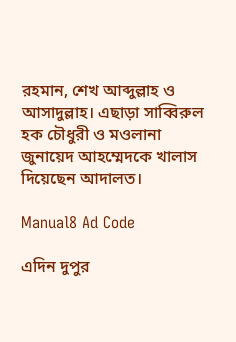রহমান, শেখ আব্দুল্লাহ ও আসাদুল্লাহ। এছাড়া সাব্বিরুল হক চৌধুরী ও মওলানা জুনায়েদ আহম্মেদকে খালাস দিয়েছেন আদালত।

Manual8 Ad Code

এদিন দুপুর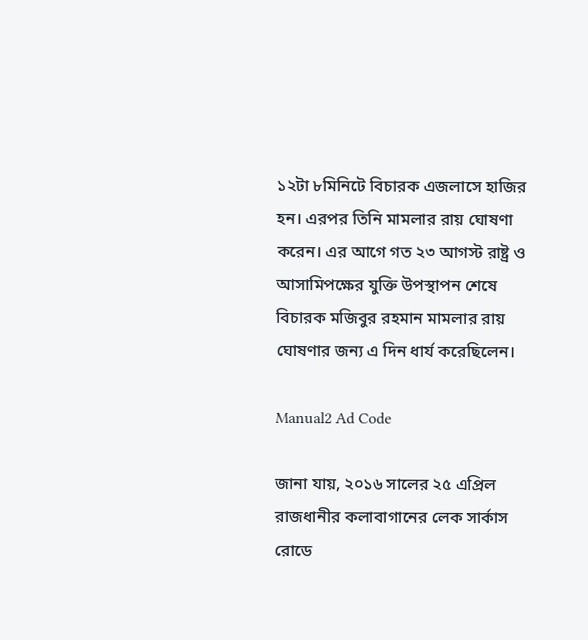১২টা ৮মিনিটে বিচারক এজলাসে হাজির হন। এরপর তিনি মামলার রায় ঘোষণা করেন। এর আগে গত ২৩ আগস্ট রাষ্ট্র ও আসামিপক্ষের যুক্তি উপস্থাপন শেষে বিচারক মজিবুর রহমান মামলার রায় ঘোষণার জন্য এ দিন ধার্য করেছিলেন।

Manual2 Ad Code

জানা যায়, ২০১৬ সালের ২৫ এপ্রিল রাজধানীর কলাবাগানের লেক সার্কাস রোডে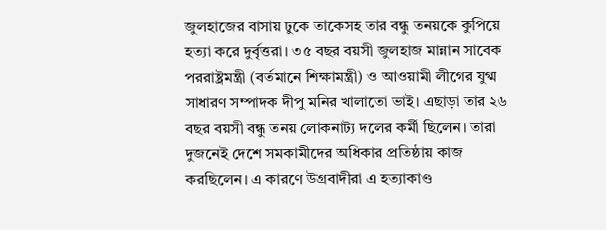জুলহাজের বাসায় ঢুকে তাকেসহ তার বন্ধু তনয়কে কুপিয়ে হত্যা করে দুর্বৃত্তরা। ৩৫ বছর বয়সী জুলহাজ মান্নান সাবেক পররাষ্ট্রমন্ত্রী (বর্তমানে শিক্ষামন্ত্রী) ও আওয়ামী লীগের যুগ্ম সাধারণ সম্পাদক দীপু মনির খালাতো ভাই। এছাড়া তার ২৬ বছর বয়সী বন্ধু তনয় লোকনাট্য দলের কর্মী ছিলেন। তারা দুজনেই দেশে সমকামীদের অধিকার প্রতিষ্ঠায় কাজ করছিলেন। এ কারণে উগ্রবাদীরা এ হত্যাকাণ্ড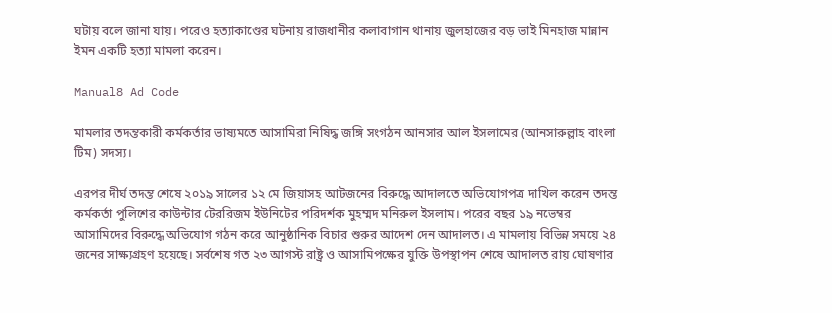ঘটায় বলে জানা যায়। পরেও হত্যাকাণ্ডের ঘটনায় রাজধানীর কলাবাগান থানায় জুলহাজের বড় ভাই মিনহাজ মান্নান ইমন একটি হত্যা মামলা করেন।

Manual8 Ad Code

মামলার তদন্তকারী কর্মকর্তার ভাষ্যমতে আসামিরা নিষিদ্ধ জঙ্গি সংগঠন আনসার আল ইসলামের (আনসারুল্লাহ বাংলা টিম) সদস্য।

এরপর দীর্ঘ তদন্ত শেষে ২০১৯ সালের ১২ মে জিয়াসহ আটজনের বিরুদ্ধে আদালতে অভিযোগপত্র দাখিল করেন তদন্ত কর্মকর্তা পুলিশের কাউন্টার টেররিজম ইউনিটের পরিদর্শক মুহম্মদ মনিরুল ইসলাম। পরের বছর ১৯ নভেম্বর আসামিদের বিরুদ্ধে অভিযোগ গঠন করে আনুষ্ঠানিক বিচার শুরুর আদেশ দেন আদালত। এ মামলায় বিভিন্ন সময়ে ২৪ জনের সাক্ষ্যগ্রহণ হয়েছে। সর্বশেষ গত ২৩ আগস্ট রাষ্ট্র ও আসামিপক্ষের যুক্তি উপস্থাপন শেষে আদালত রায় ঘোষণার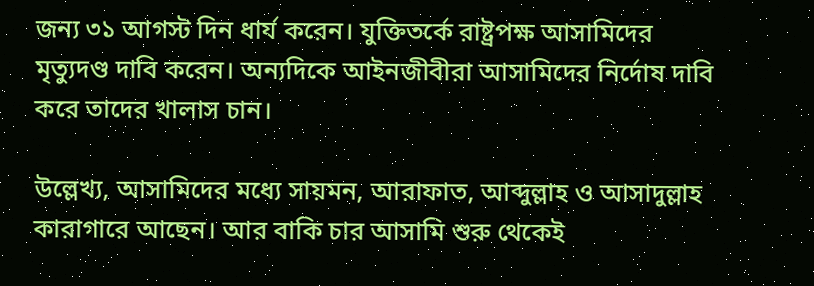জন্য ৩১ আগস্ট দিন ধার্য করেন। যুক্তিতর্কে রাষ্ট্রপক্ষ আসামিদের মৃত্যুদণ্ড দাবি করেন। অন্যদিকে আইনজীবীরা আসামিদের নির্দোষ দাবি করে তাদের খালাস চান।

উল্লেখ্য, আসামিদের মধ্যে সায়মন, আরাফাত, আব্দুল্লাহ ও আসাদুল্লাহ কারাগারে আছেন। আর বাকি চার আসামি শুরু থেকেই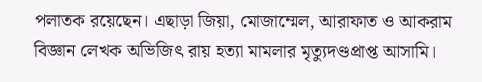পলাতক রয়েছেন। এছাড়া জিয়া, মোজাম্মেল, আরাফাত ও আকরাম বিজ্ঞান লেখক অভিজিৎ রায় হত্যা মামলার মৃত্যুদণ্ডপ্রাপ্ত আসামি।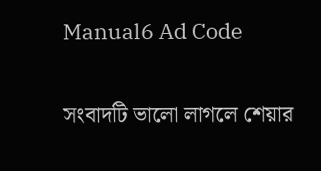Manual6 Ad Code

সংবাদটি ভালো লাগলে শেয়ার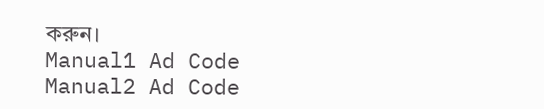করুন।
Manual1 Ad Code
Manual2 Ad Code